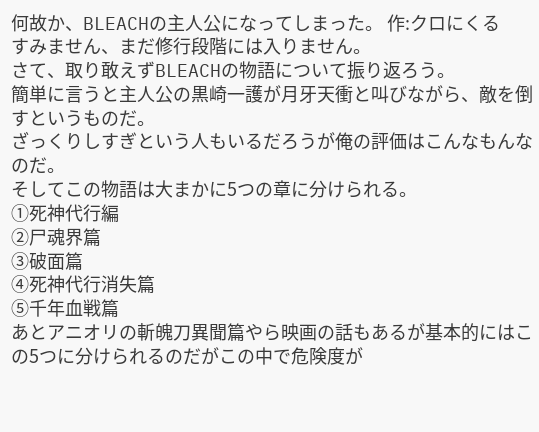何故か、BLEACHの主人公になってしまった。 作:クロにくる
すみません、まだ修行段階には入りません。
さて、取り敢えずBLEACHの物語について振り返ろう。
簡単に言うと主人公の黒崎一護が月牙天衝と叫びながら、敵を倒すというものだ。
ざっくりしすぎという人もいるだろうが俺の評価はこんなもんなのだ。
そしてこの物語は大まかに5つの章に分けられる。
①死神代行編
②尸魂界篇
③破面篇
④死神代行消失篇
⑤千年血戦篇
あとアニオリの斬魄刀異聞篇やら映画の話もあるが基本的にはこの5つに分けられるのだがこの中で危険度が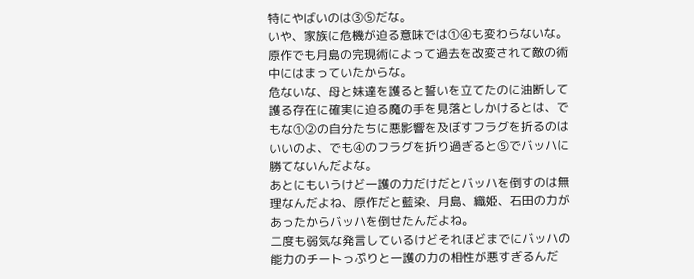特にやばいのは③⑤だな。
いや、家族に危機が迫る意味では①④も変わらないな。
原作でも月島の完現術によって過去を改変されて敵の術中にはまっていたからな。
危ないな、母と妹達を護ると誓いを立てたのに油断して護る存在に確実に迫る魔の手を見落としかけるとは、でもな①②の自分たちに悪影響を及ぼすフラグを折るのはいいのよ、でも➃のフラグを折り過ぎると⑤でバッハに勝てないんだよな。
あとにもいうけど一護の力だけだとバッハを倒すのは無理なんだよね、原作だと藍染、月島、織姫、石田の力があったからバッハを倒せたんだよね。
二度も弱気な発言しているけどそれほどまでにバッハの能力のチートっぷりと一護の力の相性が悪すぎるんだ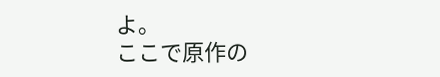よ。
ここで原作の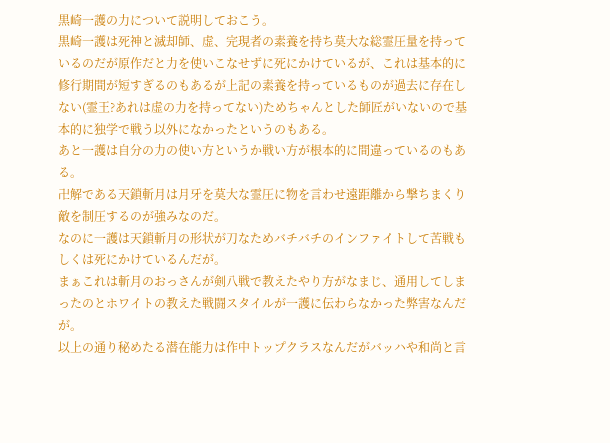黒崎一護の力について説明しておこう。
黒崎一護は死神と滅却師、虚、完現者の素養を持ち莫大な総霊圧量を持っているのだが原作だと力を使いこなせずに死にかけているが、これは基本的に修行期間が短すぎるのもあるが上記の素養を持っているものが過去に存在しない(霊王?あれは虚の力を持ってない)ためちゃんとした師匠がいないので基本的に独学で戦う以外になかったというのもある。
あと一護は自分の力の使い方というか戦い方が根本的に間違っているのもある。
卍解である天鎖斬月は月牙を莫大な霊圧に物を言わせ遠距離から撃ちまくり敵を制圧するのが強みなのだ。
なのに一護は天鎖斬月の形状が刀なためバチバチのインファイトして苦戦もしくは死にかけているんだが。
まぁこれは斬月のおっさんが剣八戦で教えたやり方がなまじ、通用してしまったのとホワイトの教えた戦闘スタイルが一護に伝わらなかった弊害なんだが。
以上の通り秘めたる潜在能力は作中トップクラスなんだがバッハや和尚と言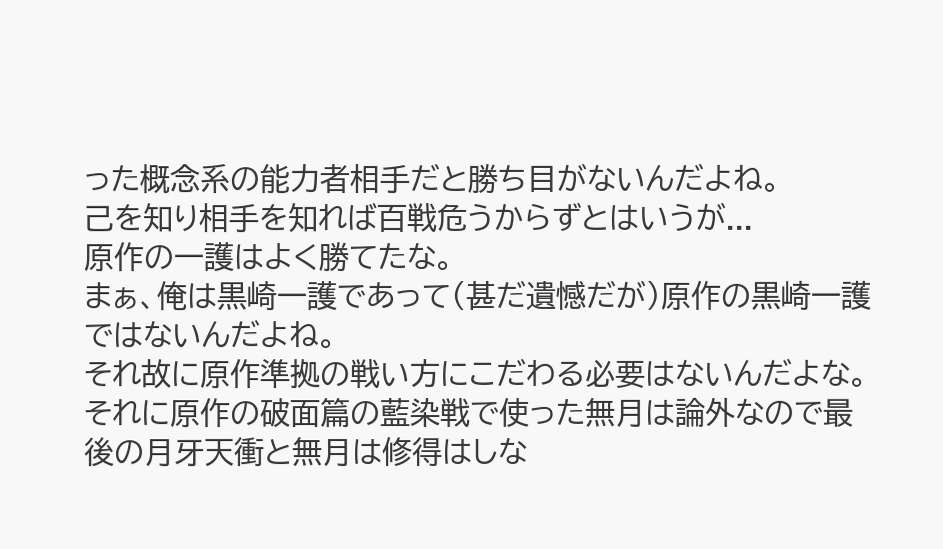った概念系の能力者相手だと勝ち目がないんだよね。
己を知り相手を知れば百戦危うからずとはいうが...
原作の一護はよく勝てたな。
まぁ、俺は黒崎一護であって(甚だ遺憾だが)原作の黒崎一護ではないんだよね。
それ故に原作準拠の戦い方にこだわる必要はないんだよな。
それに原作の破面篇の藍染戦で使った無月は論外なので最後の月牙天衝と無月は修得はしな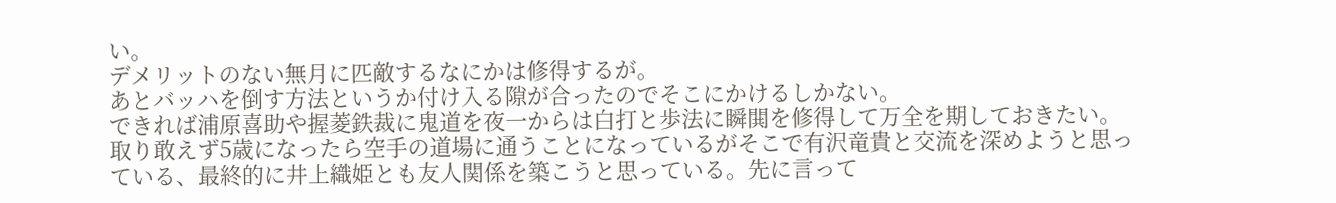い。
デメリットのない無月に匹敵するなにかは修得するが。
あとバッハを倒す方法というか付け入る隙が合ったのでそこにかけるしかない。
できれば浦原喜助や握菱鉄裁に鬼道を夜一からは白打と歩法に瞬閧を修得して万全を期しておきたい。
取り敢えず5歳になったら空手の道場に通うことになっているがそこで有沢竜貴と交流を深めようと思っている、最終的に井上織姫とも友人関係を築こうと思っている。先に言って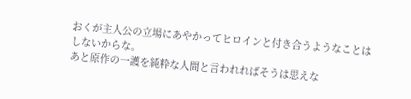おくが主人公の立場にあやかってヒロインと付き合うようなことはしないからな。
あと原作の一護を純粋な人間と言われればそうは思えな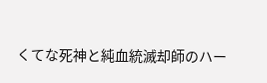くてな死神と純血統滅却師のハー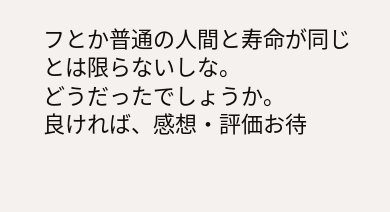フとか普通の人間と寿命が同じとは限らないしな。
どうだったでしょうか。
良ければ、感想・評価お待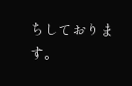ちしております。